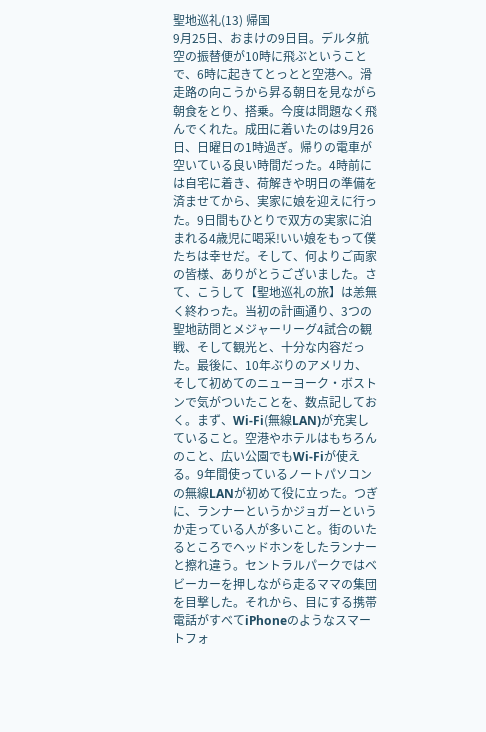聖地巡礼(13) 帰国
9月25日、おまけの9日目。デルタ航空の振替便が10時に飛ぶということで、6時に起きてとっとと空港へ。滑走路の向こうから昇る朝日を見ながら朝食をとり、搭乗。今度は問題なく飛んでくれた。成田に着いたのは9月26日、日曜日の1時過ぎ。帰りの電車が空いている良い時間だった。4時前には自宅に着き、荷解きや明日の準備を済ませてから、実家に娘を迎えに行った。9日間もひとりで双方の実家に泊まれる4歳児に喝采!いい娘をもって僕たちは幸せだ。そして、何よりご両家の皆様、ありがとうございました。さて、こうして【聖地巡礼の旅】は恙無く終わった。当初の計画通り、3つの聖地訪問とメジャーリーグ4試合の観戦、そして観光と、十分な内容だった。最後に、10年ぶりのアメリカ、そして初めてのニューヨーク・ボストンで気がついたことを、数点記しておく。まず、Wi-Fi(無線LAN)が充実していること。空港やホテルはもちろんのこと、広い公園でもWi-Fiが使える。9年間使っているノートパソコンの無線LANが初めて役に立った。つぎに、ランナーというかジョガーというか走っている人が多いこと。街のいたるところでヘッドホンをしたランナーと擦れ違う。セントラルパークではベビーカーを押しながら走るママの集団を目撃した。それから、目にする携帯電話がすべてiPhoneのようなスマートフォ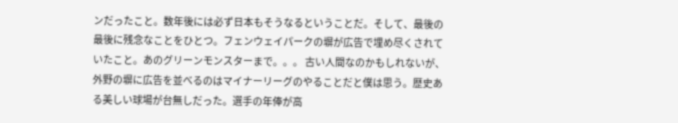ンだったこと。数年後には必ず日本もそうなるということだ。そして、最後の最後に残念なことをひとつ。フェンウェイパークの塀が広告で埋め尽くされていたこと。あのグリーンモンスターまで。。。 古い人間なのかもしれないが、外野の塀に広告を並べるのはマイナーリーグのやることだと僕は思う。歴史ある美しい球場が台無しだった。選手の年俸が高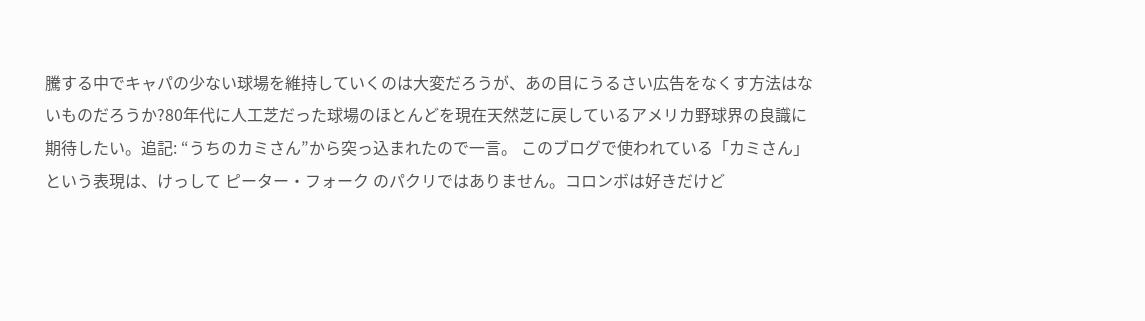騰する中でキャパの少ない球場を維持していくのは大変だろうが、あの目にうるさい広告をなくす方法はないものだろうか?80年代に人工芝だった球場のほとんどを現在天然芝に戻しているアメリカ野球界の良識に期待したい。追記: “うちのカミさん”から突っ込まれたので一言。 このブログで使われている「カミさん」という表現は、けっして ピーター・フォーク のパクリではありません。コロンボは好きだけど